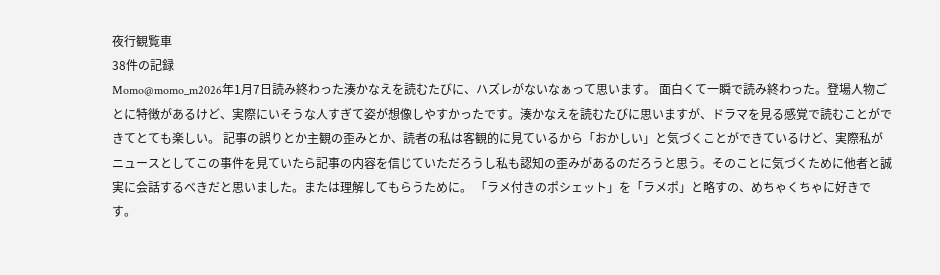夜行観覧車
38件の記録
Momo@momo_m2026年1月7日読み終わった湊かなえを読むたびに、ハズレがないなぁって思います。 面白くて一瞬で読み終わった。登場人物ごとに特徴があるけど、実際にいそうな人すぎて姿が想像しやすかったです。湊かなえを読むたびに思いますが、ドラマを見る感覚で読むことができてとても楽しい。 記事の誤りとか主観の歪みとか、読者の私は客観的に見ているから「おかしい」と気づくことができているけど、実際私がニュースとしてこの事件を見ていたら記事の内容を信じていただろうし私も認知の歪みがあるのだろうと思う。そのことに気づくために他者と誠実に会話するべきだと思いました。または理解してもらうために。 「ラメ付きのポシェット」を「ラメポ」と略すの、めちゃくちゃに好きです。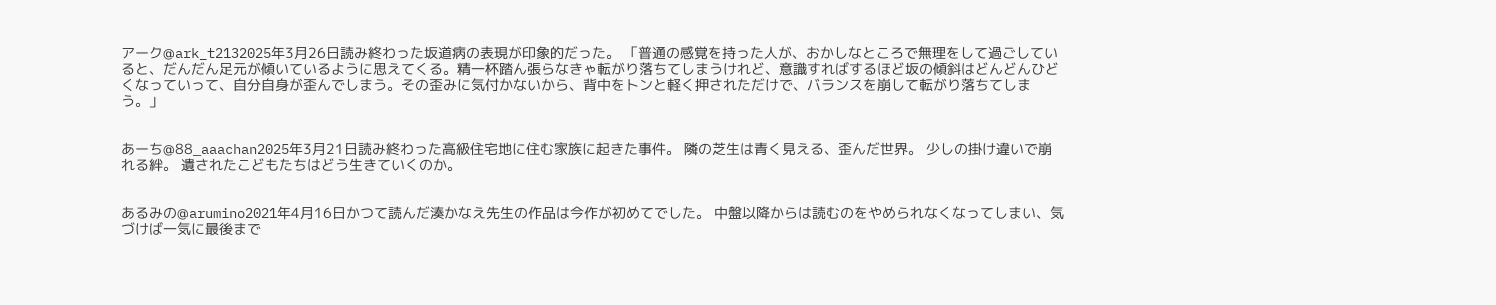アーク@ark_t2132025年3月26日読み終わった坂道病の表現が印象的だった。 「普通の感覚を持った人が、おかしなところで無理をして過ごしていると、だんだん足元が傾いているように思えてくる。精一杯踏ん張らなきゃ転がり落ちてしまうけれど、意識すればするほど坂の傾斜はどんどんひどくなっていって、自分自身が歪んでしまう。その歪みに気付かないから、背中をトンと軽く押されただけで、バランスを崩して転がり落ちてしまう。」


あーち@88_aaachan2025年3月21日読み終わった高級住宅地に住む家族に起きた事件。 隣の芝生は青く見える、歪んだ世界。 少しの掛け違いで崩れる絆。 遺されたこどもたちはどう生きていくのか。


あるみの@arumino2021年4月16日かつて読んだ湊かなえ先生の作品は今作が初めてでした。 中盤以降からは読むのをやめられなくなってしまい、気づけば一気に最後まで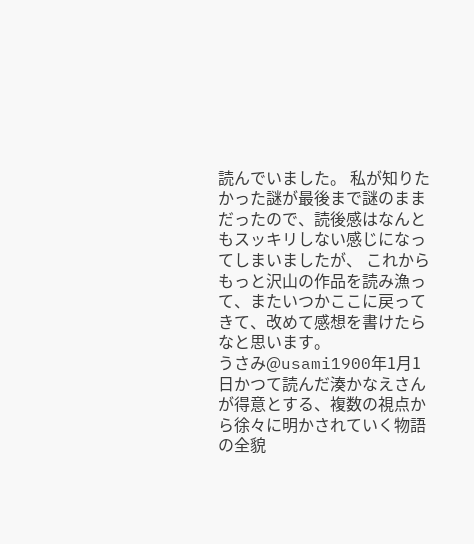読んでいました。 私が知りたかった謎が最後まで謎のままだったので、読後感はなんともスッキリしない感じになってしまいましたが、 これからもっと沢山の作品を読み漁って、またいつかここに戻ってきて、改めて感想を書けたらなと思います。
うさみ@usami1900年1月1日かつて読んだ湊かなえさんが得意とする、複数の視点から徐々に明かされていく物語の全貌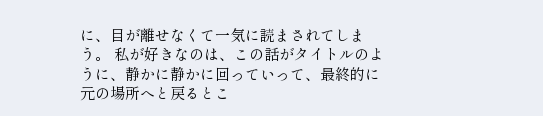に、目が離せなくて一気に読まされてしまう。 私が好きなのは、この話がタイトルのように、静かに静かに回っていって、最終的に元の場所へと戻るとこ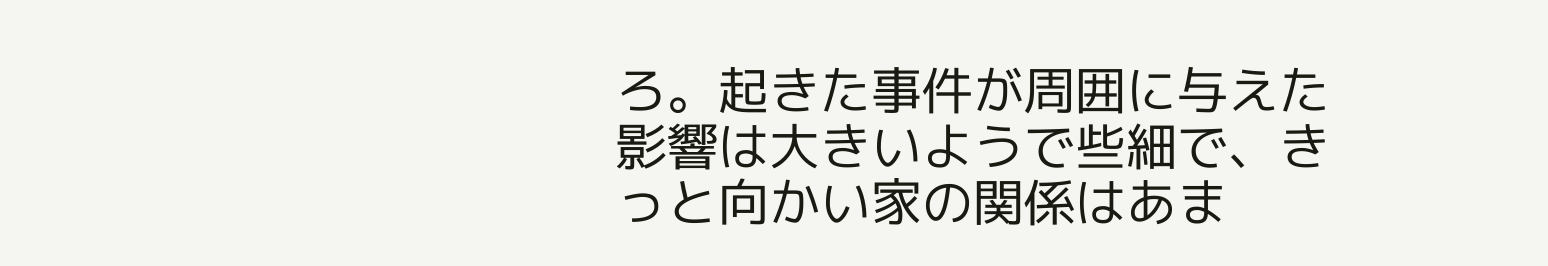ろ。起きた事件が周囲に与えた影響は大きいようで些細で、きっと向かい家の関係はあま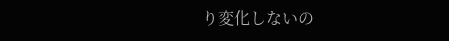り変化しないの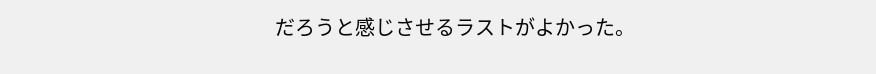だろうと感じさせるラストがよかった。